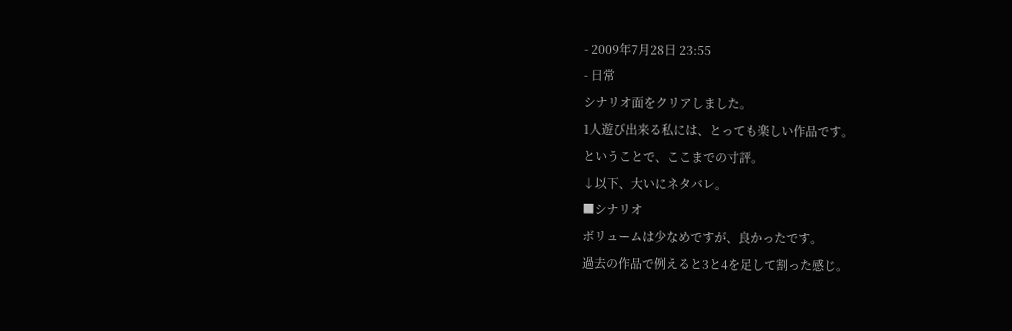- 2009年7月28日 23:55
- 日常
シナリオ面をクリアしました。
1人遊び出来る私には、とっても楽しい作品です。
ということで、ここまでの寸評。
↓以下、大いにネタバレ。
■シナリオ
ボリュームは少なめですが、良かったです。
過去の作品で例えると3と4を足して割った感じ。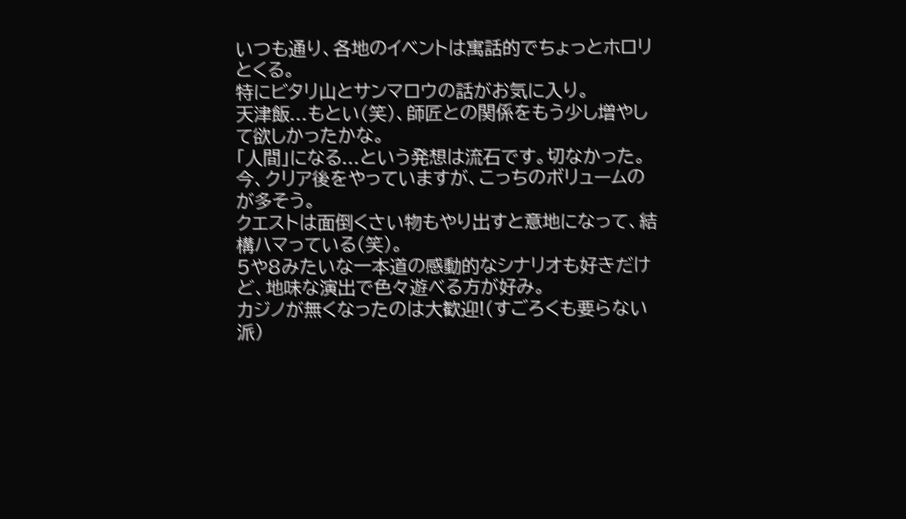いつも通り、各地のイベントは寓話的でちょっとホロリとくる。
特にビタリ山とサンマロウの話がお気に入り。
天津飯...もとい(笑)、師匠との関係をもう少し増やして欲しかったかな。
「人間」になる...という発想は流石です。切なかった。
今、クリア後をやっていますが、こっちのボリュームのが多そう。
クエストは面倒くさい物もやり出すと意地になって、結構ハマっている(笑)。
5や8みたいな一本道の感動的なシナリオも好きだけど、地味な演出で色々遊べる方が好み。
カジノが無くなったのは大歓迎!(すごろくも要らない派)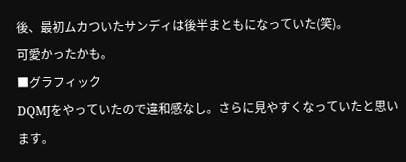後、最初ムカついたサンディは後半まともになっていた(笑)。
可愛かったかも。
■グラフィック
DQMJをやっていたので違和感なし。さらに見やすくなっていたと思います。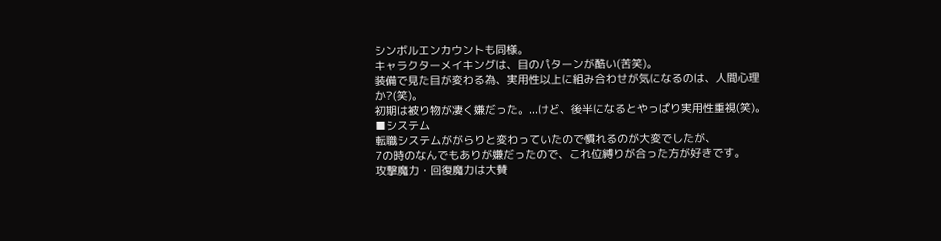シンボルエンカウントも同様。
キャラクターメイキングは、目のパターンが酷い(苦笑)。
装備で見た目が変わる為、実用性以上に組み合わせが気になるのは、人間心理か?(笑)。
初期は被り物が凄く嫌だった。...けど、後半になるとやっぱり実用性重視(笑)。
■システム
転職システムががらりと変わっていたので慣れるのが大変でしたが、
7の時のなんでもありが嫌だったので、これ位縛りが合った方が好きです。
攻撃魔力・回復魔力は大賛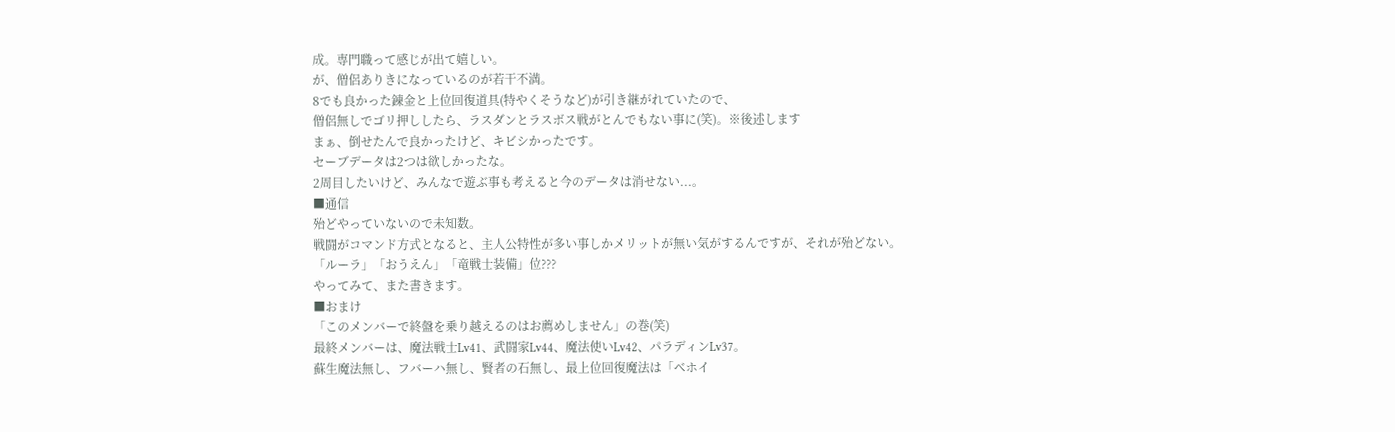成。専門職って感じが出て嬉しい。
が、僧侶ありきになっているのが若干不満。
8でも良かった錬金と上位回復道具(特やくそうなど)が引き継がれていたので、
僧侶無しでゴリ押ししたら、ラスダンとラスボス戦がとんでもない事に(笑)。※後述します
まぁ、倒せたんで良かったけど、キビシかったです。
セーブデータは2つは欲しかったな。
2周目したいけど、みんなで遊ぶ事も考えると今のデータは消せない...。
■通信
殆どやっていないので未知数。
戦闘がコマンド方式となると、主人公特性が多い事しかメリットが無い気がするんですが、それが殆どない。
「ルーラ」「おうえん」「竜戦士装備」位???
やってみて、また書きます。
■おまけ
「このメンバーで終盤を乗り越えるのはお薦めしません」の巻(笑)
最終メンバーは、魔法戦士Lv41、武闘家Lv44、魔法使いLv42、パラディンLv37。
蘇生魔法無し、フバーハ無し、賢者の石無し、最上位回復魔法は「ベホイ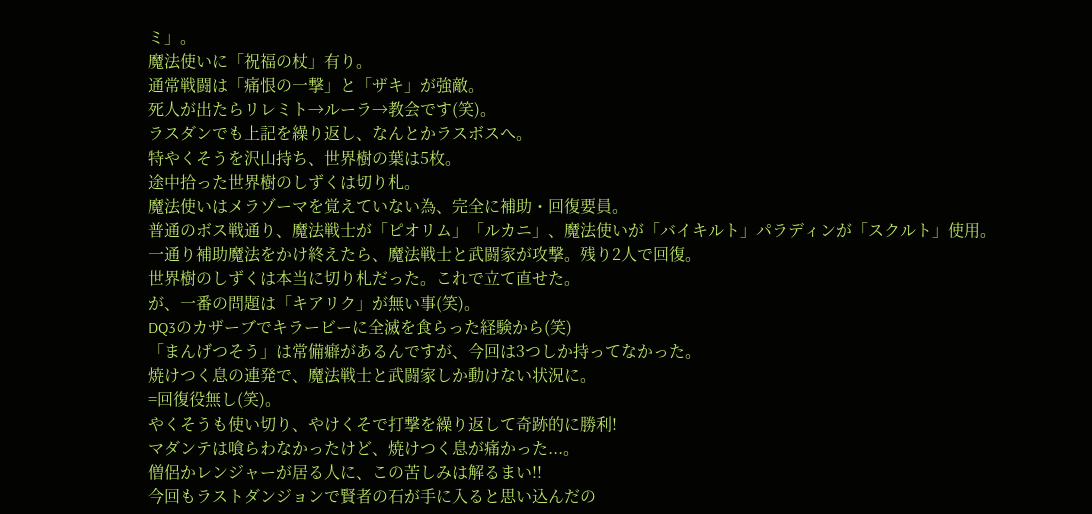ミ」。
魔法使いに「祝福の杖」有り。
通常戦闘は「痛恨の一撃」と「ザキ」が強敵。
死人が出たらリレミト→ルーラ→教会です(笑)。
ラスダンでも上記を繰り返し、なんとかラスボスへ。
特やくそうを沢山持ち、世界樹の葉は5枚。
途中拾った世界樹のしずくは切り札。
魔法使いはメラゾーマを覚えていない為、完全に補助・回復要員。
普通のボス戦通り、魔法戦士が「ピオリム」「ルカニ」、魔法使いが「バイキルト」パラディンが「スクルト」使用。
一通り補助魔法をかけ終えたら、魔法戦士と武闘家が攻撃。残り2人で回復。
世界樹のしずくは本当に切り札だった。これで立て直せた。
が、一番の問題は「キアリク」が無い事(笑)。
DQ3のカザーブでキラービーに全滅を食らった経験から(笑)
「まんげつそう」は常備癖があるんですが、今回は3つしか持ってなかった。
焼けつく息の連発で、魔法戦士と武闘家しか動けない状況に。
=回復役無し(笑)。
やくそうも使い切り、やけくそで打撃を繰り返して奇跡的に勝利!
マダンテは喰らわなかったけど、焼けつく息が痛かった...。
僧侶かレンジャーが居る人に、この苦しみは解るまい!!
今回もラストダンジョンで賢者の石が手に入ると思い込んだの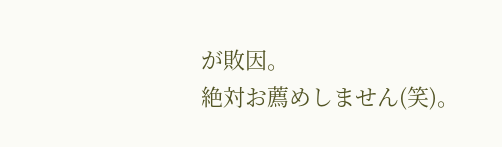が敗因。
絶対お薦めしません(笑)。